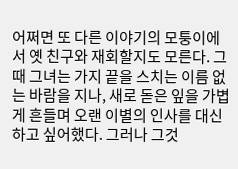어쩌면 또 다른 이야기의 모퉁이에서 옛 친구와 재회할지도 모른다. 그때 그녀는 가지 끝을 스치는 이름 없는 바람을 지나, 새로 돋은 잎을 가볍게 흔들며 오랜 이별의 인사를 대신하고 싶어했다. 그러나 그것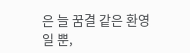은 늘 꿈결 같은 환영일 뿐,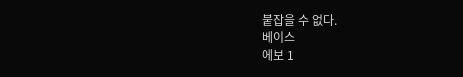붙잡을 수 없다.
베이스
에보 1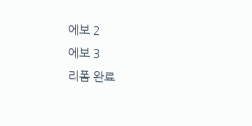에보 2
에보 3
리폼 완료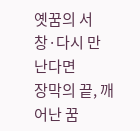옛꿈의 서창·다시 만난다면
장막의 끝, 깨어난 꿈